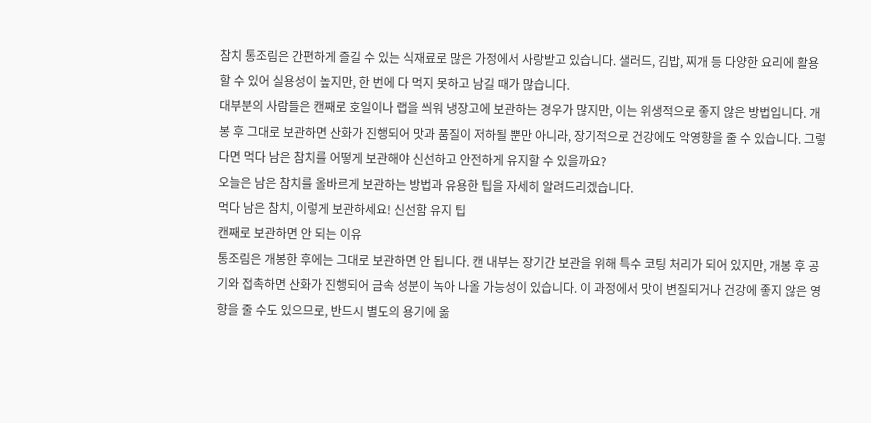참치 통조림은 간편하게 즐길 수 있는 식재료로 많은 가정에서 사랑받고 있습니다. 샐러드, 김밥, 찌개 등 다양한 요리에 활용할 수 있어 실용성이 높지만, 한 번에 다 먹지 못하고 남길 때가 많습니다.
대부분의 사람들은 캔째로 호일이나 랩을 씌워 냉장고에 보관하는 경우가 많지만, 이는 위생적으로 좋지 않은 방법입니다. 개봉 후 그대로 보관하면 산화가 진행되어 맛과 품질이 저하될 뿐만 아니라, 장기적으로 건강에도 악영향을 줄 수 있습니다. 그렇다면 먹다 남은 참치를 어떻게 보관해야 신선하고 안전하게 유지할 수 있을까요?
오늘은 남은 참치를 올바르게 보관하는 방법과 유용한 팁을 자세히 알려드리겠습니다.
먹다 남은 참치, 이렇게 보관하세요! 신선함 유지 팁
캔째로 보관하면 안 되는 이유
통조림은 개봉한 후에는 그대로 보관하면 안 됩니다. 캔 내부는 장기간 보관을 위해 특수 코팅 처리가 되어 있지만, 개봉 후 공기와 접촉하면 산화가 진행되어 금속 성분이 녹아 나올 가능성이 있습니다. 이 과정에서 맛이 변질되거나 건강에 좋지 않은 영향을 줄 수도 있으므로, 반드시 별도의 용기에 옮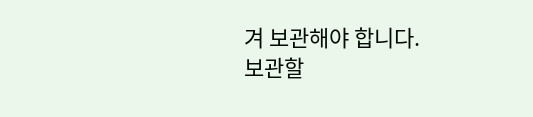겨 보관해야 합니다.
보관할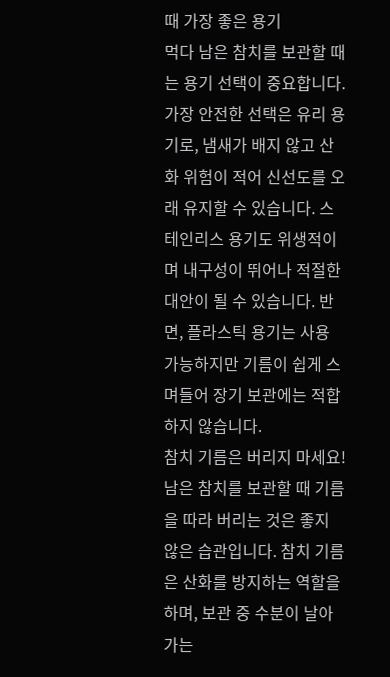때 가장 좋은 용기
먹다 남은 참치를 보관할 때는 용기 선택이 중요합니다. 가장 안전한 선택은 유리 용기로, 냄새가 배지 않고 산화 위험이 적어 신선도를 오래 유지할 수 있습니다. 스테인리스 용기도 위생적이며 내구성이 뛰어나 적절한 대안이 될 수 있습니다. 반면, 플라스틱 용기는 사용 가능하지만 기름이 쉽게 스며들어 장기 보관에는 적합하지 않습니다.
참치 기름은 버리지 마세요!
남은 참치를 보관할 때 기름을 따라 버리는 것은 좋지 않은 습관입니다. 참치 기름은 산화를 방지하는 역할을 하며, 보관 중 수분이 날아가는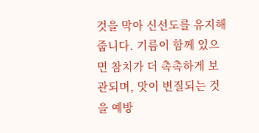것을 막아 신선도를 유지해 줍니다. 기름이 함께 있으면 참치가 더 촉촉하게 보관되며, 맛이 변질되는 것을 예방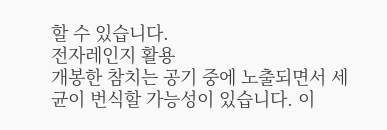할 수 있습니다.
전자레인지 활용
개봉한 참치는 공기 중에 노출되면서 세균이 번식할 가능성이 있습니다. 이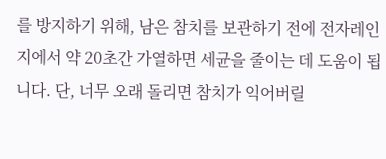를 방지하기 위해, 남은 참치를 보관하기 전에 전자레인지에서 약 20초간 가열하면 세균을 줄이는 데 도움이 됩니다. 단, 너무 오래 돌리면 참치가 익어버릴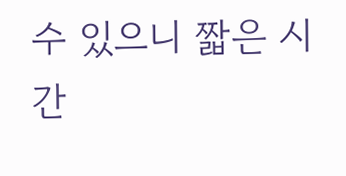수 있으니 짧은 시간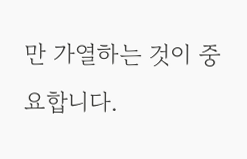만 가열하는 것이 중요합니다.